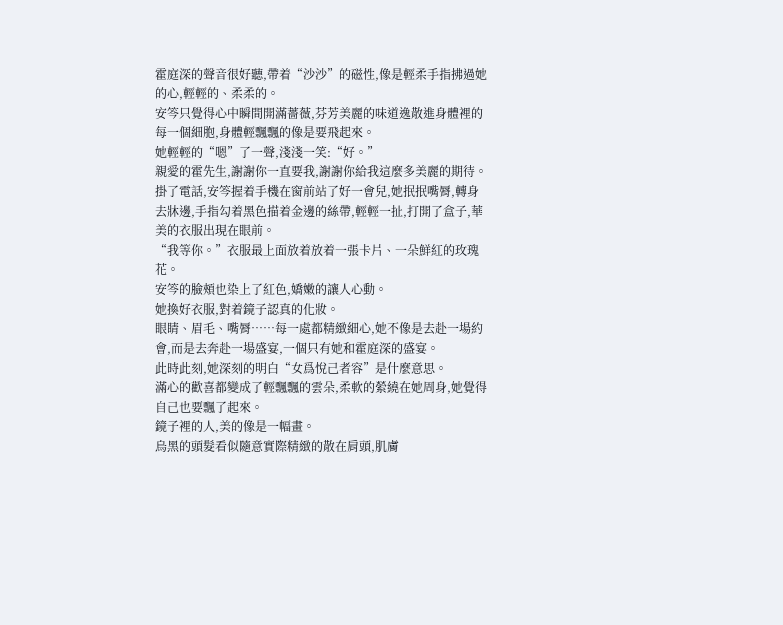霍庭深的聲音很好聽,帶着“沙沙”的磁性,像是輕柔手指拂過她的心,輕輕的、柔柔的。
安笒只覺得心中瞬間開滿薔薇,芬芳美麗的味道逸散進身體裡的每一個細胞,身體輕飄飄的像是要飛起來。
她輕輕的“嗯”了一聲,淺淺一笑:“好。”
親愛的霍先生,謝謝你一直要我,謝謝你給我這麼多美麗的期待。
掛了電話,安笒握着手機在窗前站了好一會兒,她抿抿嘴脣,轉身去牀邊,手指勾着黑色描着金邊的絲帶,輕輕一扯,打開了盒子,華美的衣服出現在眼前。
“我等你。”衣服最上面放着放着一張卡片、一朵鮮紅的玫瑰花。
安笒的臉頰也染上了紅色,嬌嫩的讓人心動。
她換好衣服,對着鏡子認真的化妝。
眼睛、眉毛、嘴脣……每一處都精緻細心,她不像是去赴一場約會,而是去奔赴一場盛宴,一個只有她和霍庭深的盛宴。
此時此刻,她深刻的明白“女爲悅己者容”是什麼意思。
滿心的歡喜都變成了輕飄飄的雲朵,柔軟的縈繞在她周身,她覺得自己也要飄了起來。
鏡子裡的人,美的像是一幅畫。
烏黑的頭髮看似隨意實際精緻的散在肩頭,肌膚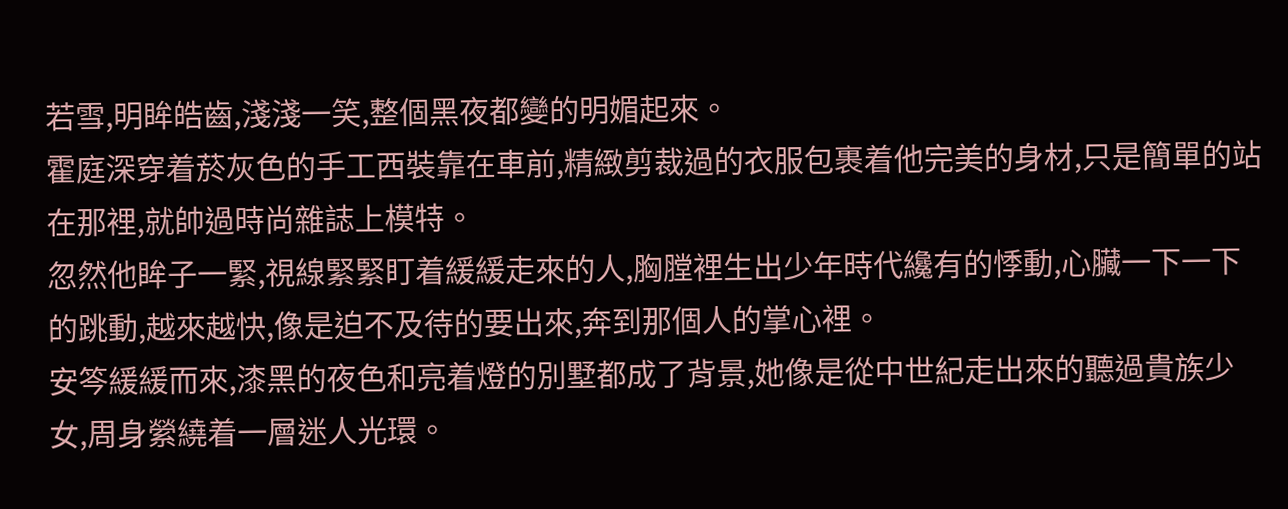若雪,明眸皓齒,淺淺一笑,整個黑夜都變的明媚起來。
霍庭深穿着菸灰色的手工西裝靠在車前,精緻剪裁過的衣服包裹着他完美的身材,只是簡單的站在那裡,就帥過時尚雜誌上模特。
忽然他眸子一緊,視線緊緊盯着緩緩走來的人,胸膛裡生出少年時代纔有的悸動,心臟一下一下的跳動,越來越快,像是迫不及待的要出來,奔到那個人的掌心裡。
安笒緩緩而來,漆黑的夜色和亮着燈的別墅都成了背景,她像是從中世紀走出來的聽過貴族少女,周身縈繞着一層迷人光環。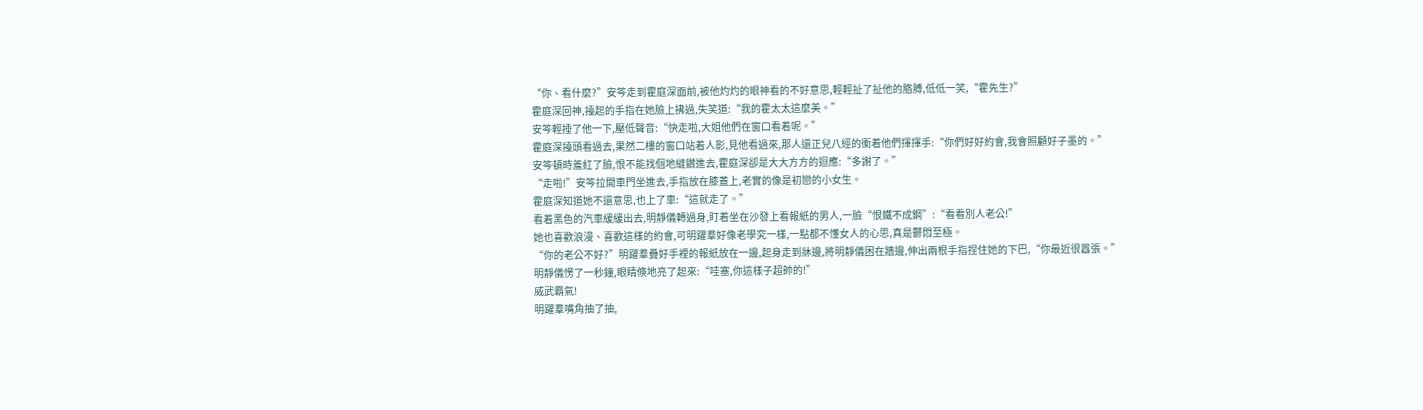“你、看什麼?”安笒走到霍庭深面前,被他灼灼的眼神看的不好意思,輕輕扯了扯他的胳膊,低低一笑,“霍先生?”
霍庭深回神,擡起的手指在她臉上拂過,失笑道:“我的霍太太這麼美。”
安笒輕捶了他一下,壓低聲音:“快走啦,大姐他們在窗口看着呢。”
霍庭深擡頭看過去,果然二樓的窗口站着人影,見他看過來,那人還正兒八經的衝着他們揮揮手:“你們好好約會,我會照顧好子墨的。”
安笒頓時羞紅了臉,恨不能找個地縫鑽進去,霍庭深卻是大大方方的迴應:“多謝了。”
“走啦!”安笒拉開車門坐進去,手指放在膝蓋上,老實的像是初戀的小女生。
霍庭深知道她不還意思,也上了車:“這就走了。”
看着黑色的汽車緩緩出去,明靜儀轉過身,盯着坐在沙發上看報紙的男人,一臉“恨鐵不成鋼”:“看看別人老公!”
她也喜歡浪漫、喜歡這樣的約會,可明躍羣好像老學究一樣,一點都不懂女人的心思,真是鬱悶至極。
“你的老公不好?”明躍羣疊好手裡的報紙放在一邊,起身走到牀邊,將明靜儀困在牆邊,伸出兩根手指捏住她的下巴,“你最近很囂張。”
明靜儀愣了一秒鐘,眼睛倏地亮了起來:“哇塞,你這樣子超帥的!”
威武霸氣!
明躍羣嘴角抽了抽,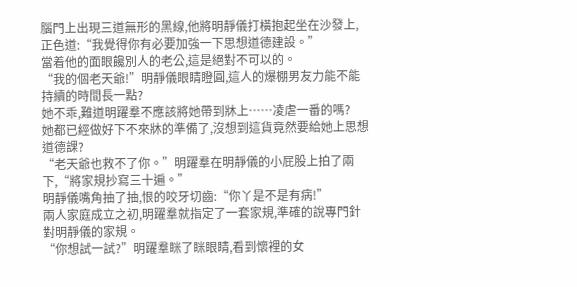腦門上出現三道無形的黑線,他將明靜儀打橫抱起坐在沙發上,正色道:“我覺得你有必要加強一下思想道德建設。”
當着他的面眼饞別人的老公,這是絕對不可以的。
“我的個老天爺!”明靜儀眼睛瞪圓,這人的爆棚男友力能不能持續的時間長一點?
她不乖,難道明躍羣不應該將她帶到牀上……凌虐一番的嗎?
她都已經做好下不來牀的準備了,沒想到這貨竟然要給她上思想道德課?
“老天爺也救不了你。”明躍羣在明靜儀的小屁股上拍了兩下,“將家規抄寫三十遍。”
明靜儀嘴角抽了抽,恨的咬牙切齒:“你丫是不是有病!”
兩人家庭成立之初,明躍羣就指定了一套家規,準確的說專門針對明靜儀的家規。
“你想試一試?”明躍羣眯了眯眼睛,看到懷裡的女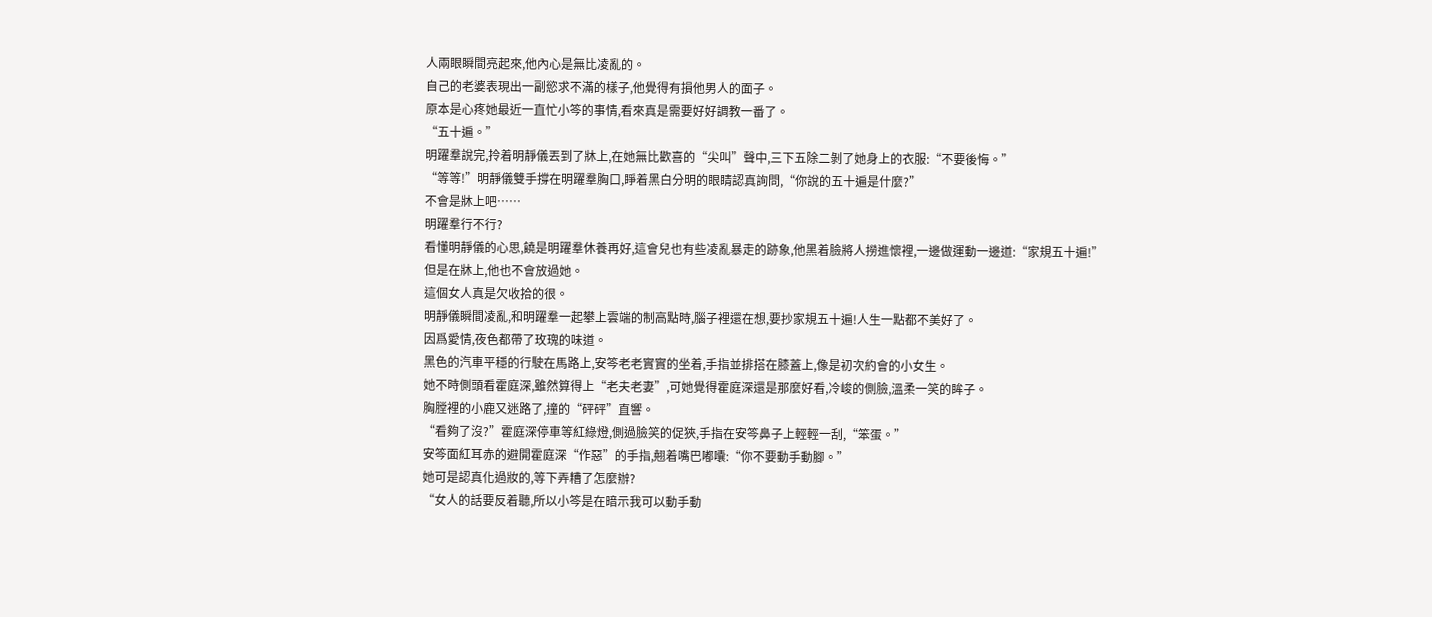人兩眼瞬間亮起來,他內心是無比凌亂的。
自己的老婆表現出一副慾求不滿的樣子,他覺得有損他男人的面子。
原本是心疼她最近一直忙小笒的事情,看來真是需要好好調教一番了。
“五十遍。”
明躍羣說完,拎着明靜儀丟到了牀上,在她無比歡喜的“尖叫”聲中,三下五除二剝了她身上的衣服:“不要後悔。”
“等等!”明靜儀雙手撐在明躍羣胸口,睜着黑白分明的眼睛認真詢問,“你說的五十遍是什麼?”
不會是牀上吧……
明躍羣行不行?
看懂明靜儀的心思,饒是明躍羣休養再好,這會兒也有些凌亂暴走的跡象,他黑着臉將人撈進懷裡,一邊做運動一邊道:“家規五十遍!”
但是在牀上,他也不會放過她。
這個女人真是欠收拾的很。
明靜儀瞬間凌亂,和明躍羣一起攀上雲端的制高點時,腦子裡還在想,要抄家規五十遍!人生一點都不美好了。
因爲愛情,夜色都帶了玫瑰的味道。
黑色的汽車平穩的行駛在馬路上,安笒老老實實的坐着,手指並排搭在膝蓋上,像是初次約會的小女生。
她不時側頭看霍庭深,雖然算得上“老夫老妻”,可她覺得霍庭深還是那麼好看,冷峻的側臉,溫柔一笑的眸子。
胸膛裡的小鹿又迷路了,撞的“砰砰”直響。
“看夠了沒?”霍庭深停車等紅綠燈,側過臉笑的促狹,手指在安笒鼻子上輕輕一刮,“笨蛋。”
安笒面紅耳赤的避開霍庭深“作惡”的手指,翹着嘴巴嘟囔:“你不要動手動腳。”
她可是認真化過妝的,等下弄糟了怎麼辦?
“女人的話要反着聽,所以小笒是在暗示我可以動手動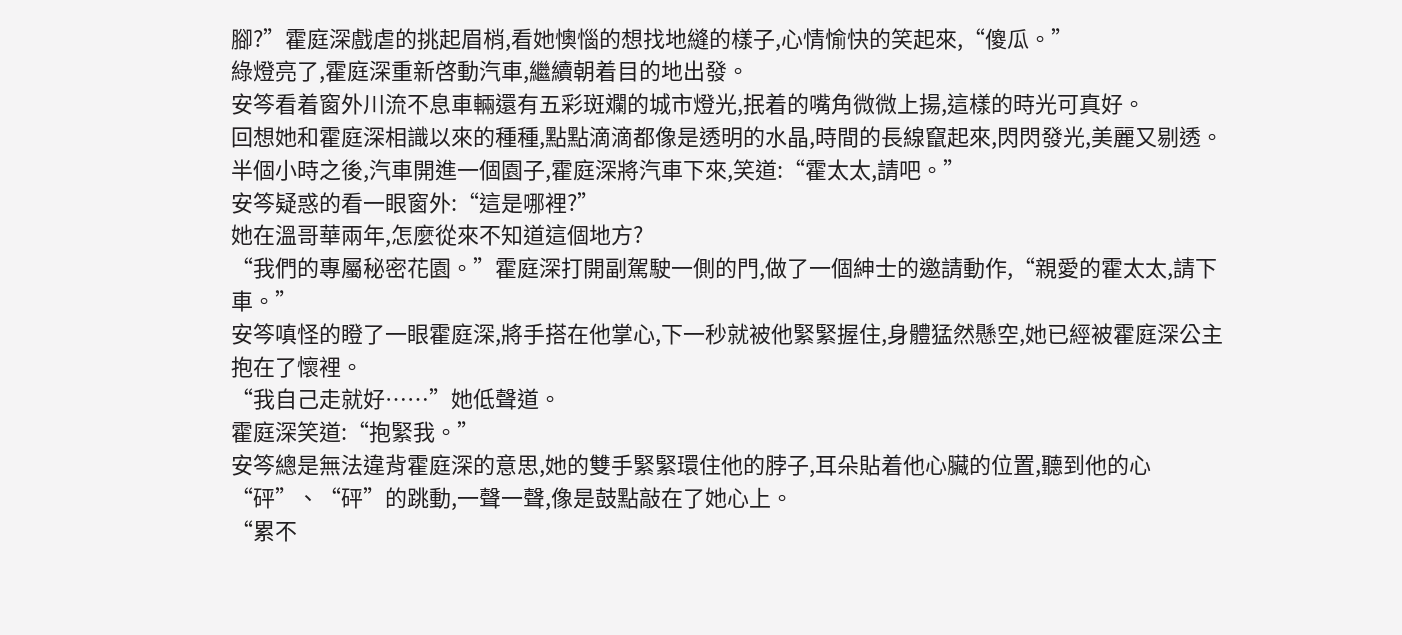腳?”霍庭深戲虐的挑起眉梢,看她懊惱的想找地縫的樣子,心情愉快的笑起來,“傻瓜。”
綠燈亮了,霍庭深重新啓動汽車,繼續朝着目的地出發。
安笒看着窗外川流不息車輛還有五彩斑斕的城市燈光,抿着的嘴角微微上揚,這樣的時光可真好。
回想她和霍庭深相識以來的種種,點點滴滴都像是透明的水晶,時間的長線竄起來,閃閃發光,美麗又剔透。
半個小時之後,汽車開進一個園子,霍庭深將汽車下來,笑道:“霍太太,請吧。”
安笒疑惑的看一眼窗外:“這是哪裡?”
她在溫哥華兩年,怎麼從來不知道這個地方?
“我們的專屬秘密花園。”霍庭深打開副駕駛一側的門,做了一個紳士的邀請動作,“親愛的霍太太,請下車。”
安笒嗔怪的瞪了一眼霍庭深,將手搭在他掌心,下一秒就被他緊緊握住,身體猛然懸空,她已經被霍庭深公主抱在了懷裡。
“我自己走就好……”她低聲道。
霍庭深笑道:“抱緊我。”
安笒總是無法違背霍庭深的意思,她的雙手緊緊環住他的脖子,耳朵貼着他心臟的位置,聽到他的心“砰”、“砰”的跳動,一聲一聲,像是鼓點敲在了她心上。
“累不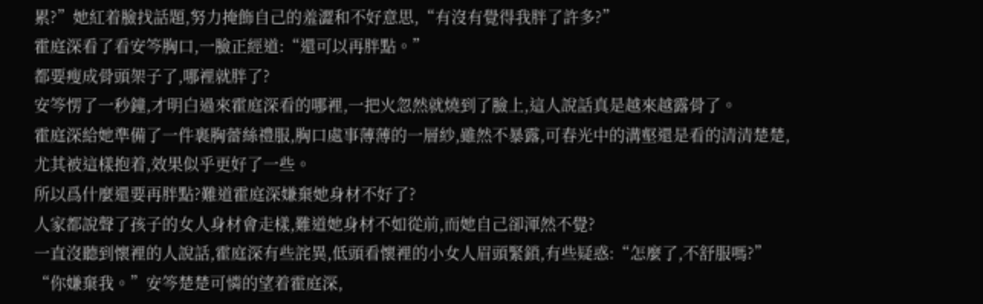累?”她紅着臉找話題,努力掩飾自己的羞澀和不好意思,“有沒有覺得我胖了許多?”
霍庭深看了看安笒胸口,一臉正經道:“還可以再胖點。”
都要瘦成骨頭架子了,哪裡就胖了?
安笒愣了一秒鐘,才明白過來霍庭深看的哪裡,一把火忽然就燒到了臉上,這人說話真是越來越露骨了。
霍庭深給她準備了一件裹胸蕾絲禮服,胸口處事薄薄的一層紗,雖然不暴露,可春光中的溝壑還是看的清清楚楚,尤其被這樣抱着,效果似乎更好了一些。
所以爲什麼還要再胖點?難道霍庭深嫌棄她身材不好了?
人家都說聲了孩子的女人身材會走樣,難道她身材不如從前,而她自己卻渾然不覺?
一直沒聽到懷裡的人說話,霍庭深有些詫異,低頭看懷裡的小女人眉頭緊鎖,有些疑惑:“怎麼了,不舒服嗎?”
“你嫌棄我。”安笒楚楚可憐的望着霍庭深,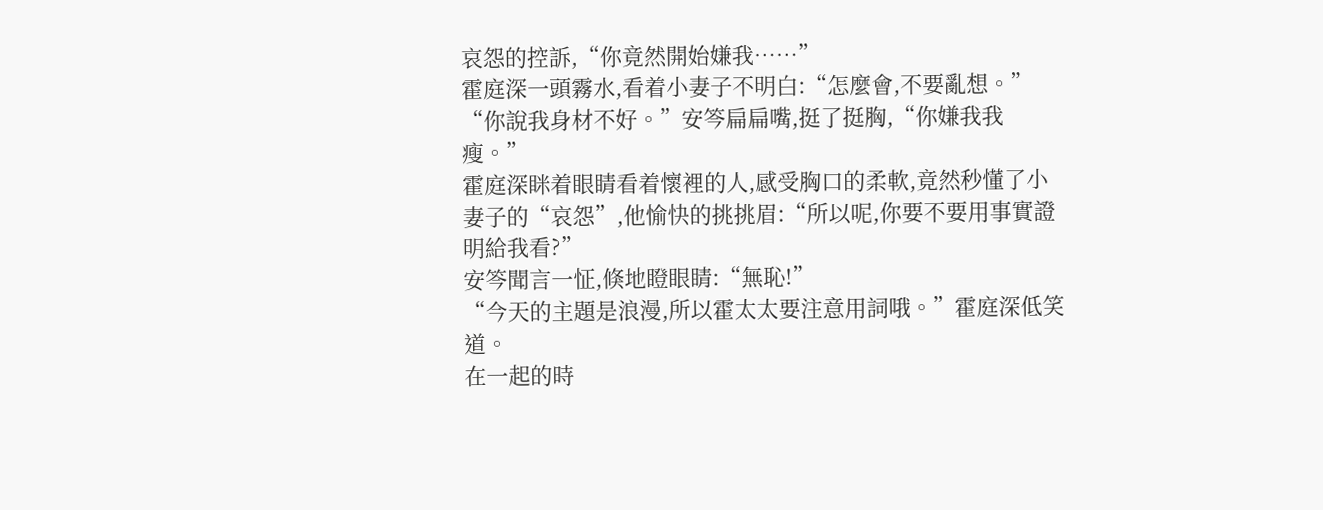哀怨的控訴,“你竟然開始嫌我……”
霍庭深一頭霧水,看着小妻子不明白:“怎麼會,不要亂想。”
“你說我身材不好。”安笒扁扁嘴,挺了挺胸,“你嫌我我瘦。”
霍庭深眯着眼睛看着懷裡的人,感受胸口的柔軟,竟然秒懂了小妻子的“哀怨”,他愉快的挑挑眉:“所以呢,你要不要用事實證明給我看?”
安笒聞言一怔,倏地瞪眼睛:“無恥!”
“今天的主題是浪漫,所以霍太太要注意用詞哦。”霍庭深低笑道。
在一起的時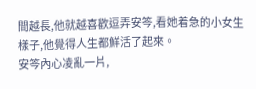間越長,他就越喜歡逗弄安笒,看她着急的小女生樣子,他覺得人生都鮮活了起來。
安笒內心凌亂一片,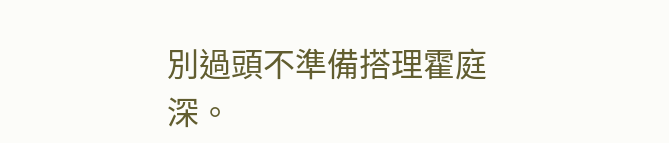別過頭不準備搭理霍庭深。